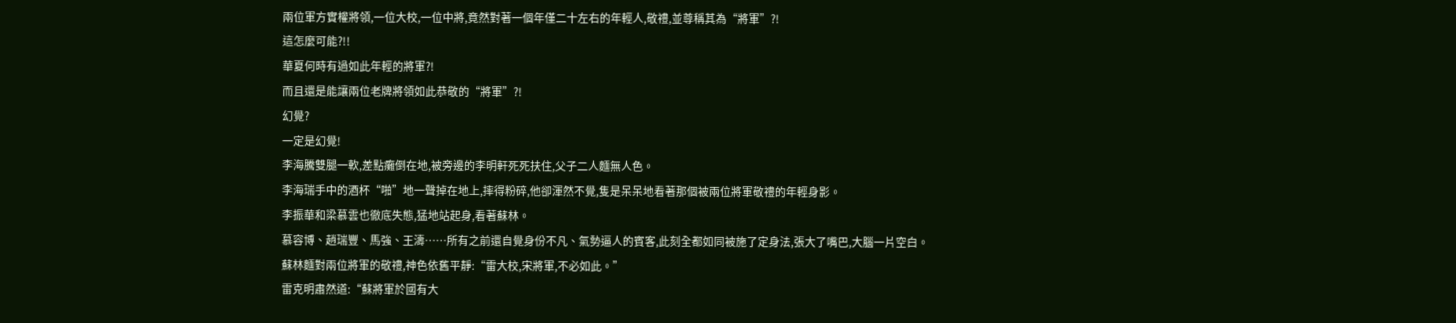兩位軍方實權將領,一位大校,一位中將,竟然對著一個年僅二十左右的年輕人,敬禮,並尊稱其為“將軍”?!
這怎麼可能?!!
華夏何時有過如此年輕的將軍?!
而且還是能讓兩位老牌將領如此恭敬的“將軍”?!
幻覺?
一定是幻覺!
李海騰雙腿一軟,差點癱倒在地,被旁邊的李明軒死死扶住,父子二人麵無人色。
李海瑞手中的酒杯“啪”地一聲掉在地上,摔得粉碎,他卻渾然不覺,隻是呆呆地看著那個被兩位將軍敬禮的年輕身影。
李振華和梁慕雲也徹底失態,猛地站起身,看著蘇林。
慕容博、趙瑞豐、馬強、王濤……所有之前還自覺身份不凡、氣勢逼人的賓客,此刻全都如同被施了定身法,張大了嘴巴,大腦一片空白。
蘇林麵對兩位將軍的敬禮,神色依舊平靜:“雷大校,宋將軍,不必如此。”
雷克明肅然道:“蘇將軍於國有大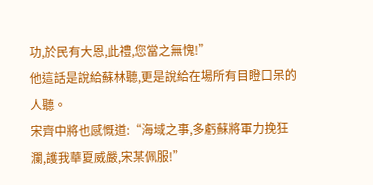功,於民有大恩,此禮,您當之無愧!”
他這話是說給蘇林聽,更是說給在場所有目瞪口呆的人聽。
宋齊中將也感慨道:“海域之事,多虧蘇將軍力挽狂瀾,護我華夏威嚴,宋某佩服!”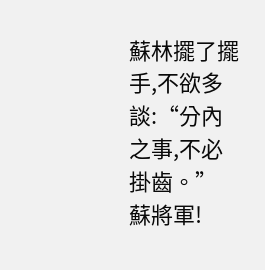蘇林擺了擺手,不欲多談:“分內之事,不必掛齒。”
蘇將軍!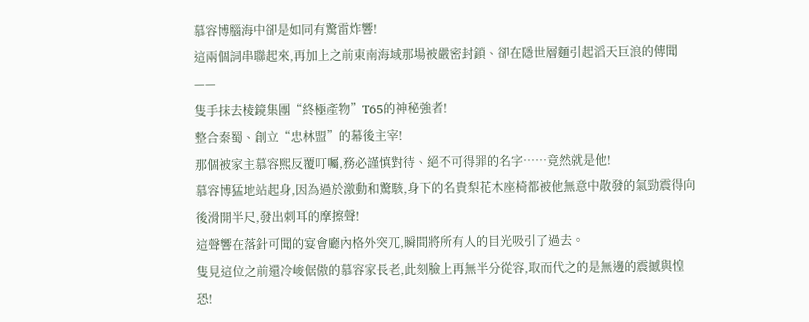慕容博腦海中卻是如同有驚雷炸響!
這兩個詞串聯起來,再加上之前東南海域那場被嚴密封鎖、卻在隱世層麵引起滔天巨浪的傳聞——
隻手抹去棱鏡集團“終極產物”T65的神秘強者!
整合秦蜀、創立“忠林盟”的幕後主宰!
那個被家主慕容熙反覆叮囑,務必謹慎對待、絕不可得罪的名字……竟然就是他!
慕容博猛地站起身,因為過於激動和驚駭,身下的名貴梨花木座椅都被他無意中散發的氣勁震得向後滑開半尺,發出刺耳的摩擦聲!
這聲響在落針可聞的宴會廳內格外突兀,瞬間將所有人的目光吸引了過去。
隻見這位之前還冷峻倨傲的慕容家長老,此刻臉上再無半分從容,取而代之的是無邊的震撼與惶恐!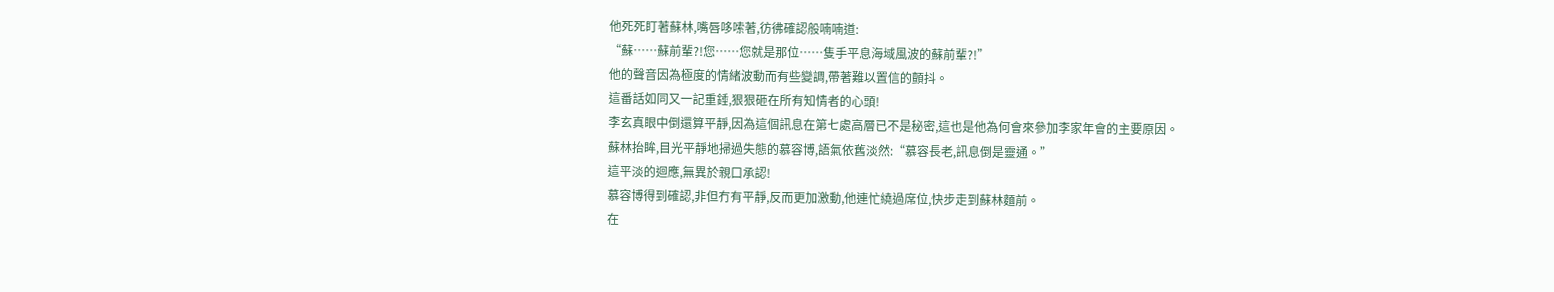他死死盯著蘇林,嘴唇哆嗦著,彷彿確認般喃喃道:
“蘇……蘇前輩?!您……您就是那位……隻手平息海域風波的蘇前輩?!”
他的聲音因為極度的情緒波動而有些變調,帶著難以置信的顫抖。
這番話如同又一記重錘,狠狠砸在所有知情者的心頭!
李玄真眼中倒還算平靜,因為這個訊息在第七處高層已不是秘密,這也是他為何會來參加李家年會的主要原因。
蘇林抬眸,目光平靜地掃過失態的慕容博,語氣依舊淡然:“慕容長老,訊息倒是靈通。”
這平淡的迴應,無異於親口承認!
慕容博得到確認,非但冇有平靜,反而更加激動,他連忙繞過席位,快步走到蘇林麵前。
在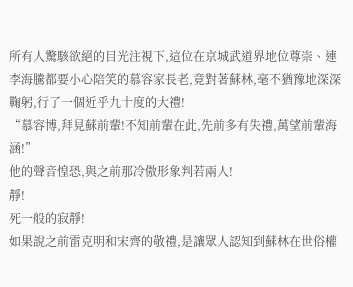所有人驚駭欲絕的目光注視下,這位在京城武道界地位尊崇、連李海騰都要小心陪笑的慕容家長老,竟對著蘇林,毫不猶豫地深深鞠躬,行了一個近乎九十度的大禮!
“慕容博,拜見蘇前輩!不知前輩在此,先前多有失禮,萬望前輩海涵!”
他的聲音惶恐,與之前那冷傲形象判若兩人!
靜!
死一般的寂靜!
如果說之前雷克明和宋齊的敬禮,是讓眾人認知到蘇林在世俗權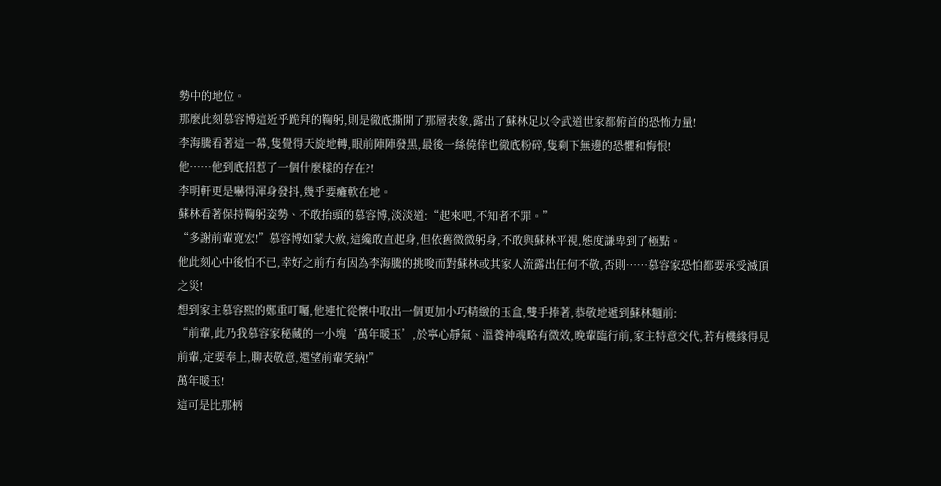勢中的地位。
那麼此刻慕容博這近乎跪拜的鞠躬,則是徹底撕開了那層表象,露出了蘇林足以令武道世家都俯首的恐怖力量!
李海騰看著這一幕,隻覺得天旋地轉,眼前陣陣發黑,最後一絲僥倖也徹底粉碎,隻剩下無邊的恐懼和悔恨!
他……他到底招惹了一個什麼樣的存在?!
李明軒更是嚇得渾身發抖,幾乎要癱軟在地。
蘇林看著保持鞠躬姿勢、不敢抬頭的慕容博,淡淡道:“起來吧,不知者不罪。”
“多謝前輩寬宏!”慕容博如蒙大赦,這纔敢直起身,但依舊微微躬身,不敢與蘇林平視,態度謙卑到了極點。
他此刻心中後怕不已,幸好之前冇有因為李海騰的挑唆而對蘇林或其家人流露出任何不敬,否則……慕容家恐怕都要承受滅頂之災!
想到家主慕容熙的鄭重叮囑,他連忙從懷中取出一個更加小巧精緻的玉盒,雙手捧著,恭敬地遞到蘇林麵前:
“前輩,此乃我慕容家秘藏的一小塊‘萬年暖玉’,於寧心靜氣、溫養神魂略有微效,晚輩臨行前,家主特意交代,若有機緣得見前輩,定要奉上,聊表敬意,還望前輩笑納!”
萬年暖玉!
這可是比那柄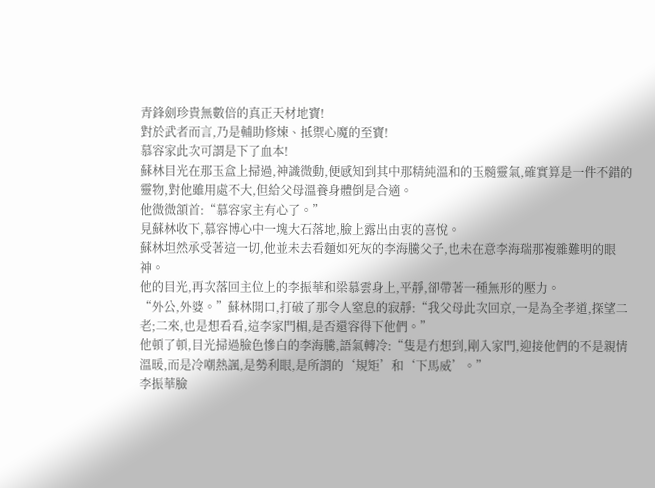青鋒劍珍貴無數倍的真正天材地寶!
對於武者而言,乃是輔助修煉、抵禦心魔的至寶!
慕容家此次可謂是下了血本!
蘇林目光在那玉盒上掃過,神識微動,便感知到其中那精純溫和的玉髓靈氣,確實算是一件不錯的靈物,對他雖用處不大,但給父母溫養身體倒是合適。
他微微頷首:“慕容家主有心了。”
見蘇林收下,慕容博心中一塊大石落地,臉上露出由衷的喜悅。
蘇林坦然承受著這一切,他並未去看麵如死灰的李海騰父子,也未在意李海瑞那複雜難明的眼神。
他的目光,再次落回主位上的李振華和梁慕雲身上,平靜,卻帶著一種無形的壓力。
“外公,外婆。”蘇林開口,打破了那令人窒息的寂靜:“我父母此次回京,一是為全孝道,探望二老;二來,也是想看看,這李家門楣,是否還容得下他們。”
他頓了頓,目光掃過臉色慘白的李海騰,語氣轉冷:“隻是冇想到,剛入家門,迎接他們的不是親情溫暖,而是冷嘲熱諷,是勢利眼,是所謂的‘規矩’和‘下馬威’。”
李振華臉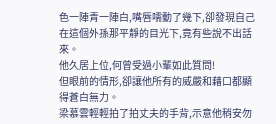色一陣青一陣白,嘴唇嚅動了幾下,卻發現自己在這個外孫那平靜的目光下,竟有些說不出話來。
他久居上位,何曾受過小輩如此質問!
但眼前的情形,卻讓他所有的威嚴和藉口都顯得蒼白無力。
梁慕雲輕輕拍了拍丈夫的手背,示意他稍安勿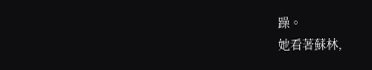躁。
她看著蘇林,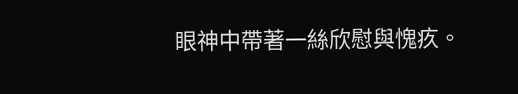眼神中帶著一絲欣慰與愧疚。